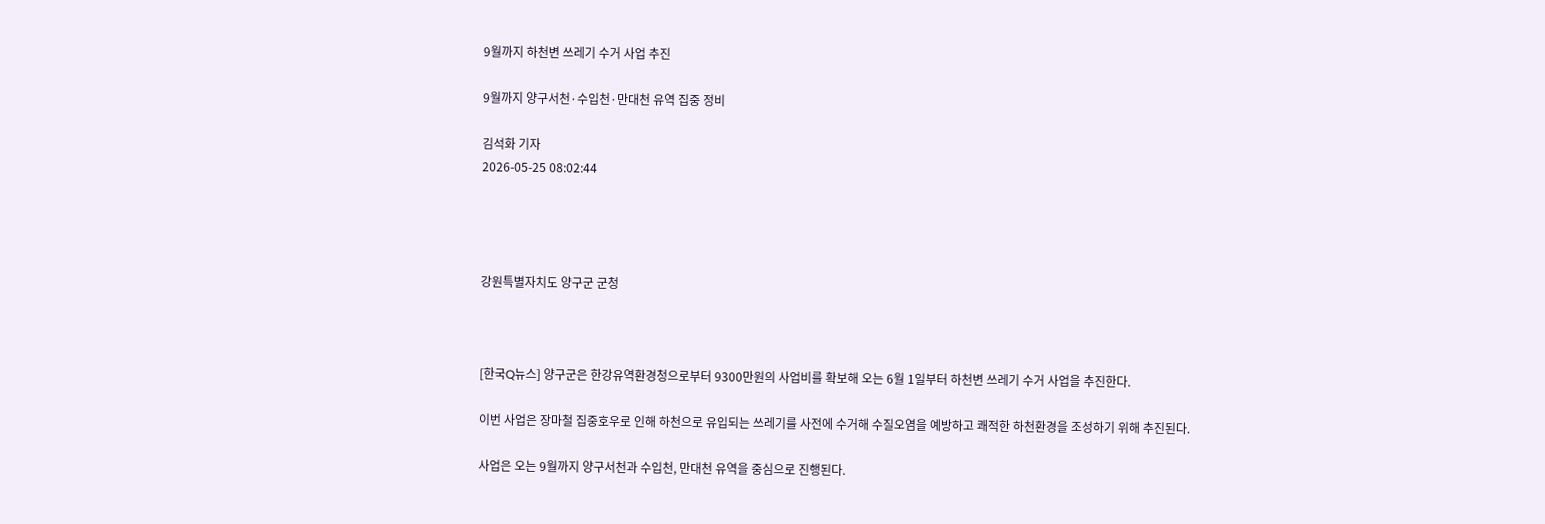9월까지 하천변 쓰레기 수거 사업 추진

9월까지 양구서천·수입천·만대천 유역 집중 정비

김석화 기자
2026-05-25 08:02:44




강원특별자치도 양구군 군청



[한국Q뉴스] 양구군은 한강유역환경청으로부터 9300만원의 사업비를 확보해 오는 6월 1일부터 하천변 쓰레기 수거 사업을 추진한다.

이번 사업은 장마철 집중호우로 인해 하천으로 유입되는 쓰레기를 사전에 수거해 수질오염을 예방하고 쾌적한 하천환경을 조성하기 위해 추진된다.

사업은 오는 9월까지 양구서천과 수입천, 만대천 유역을 중심으로 진행된다.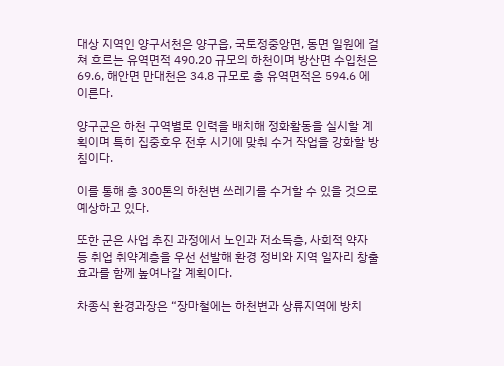대상 지역인 양구서천은 양구읍, 국토정중앙면, 동면 일원에 걸쳐 흐르는 유역면적 490.20 규모의 하천이며 방산면 수입천은 69.6, 해안면 만대천은 34.8 규모로 총 유역면적은 594.6 에 이른다.

양구군은 하천 구역별로 인력을 배치해 정화활동을 실시할 계획이며 특히 집중호우 전후 시기에 맞춰 수거 작업을 강화할 방침이다.

이를 통해 총 300톤의 하천변 쓰레기를 수거할 수 있을 것으로 예상하고 있다.

또한 군은 사업 추진 과정에서 노인과 저소득층, 사회적 약자 등 취업 취약계층을 우선 선발해 환경 정비와 지역 일자리 창출 효과를 함께 높여나갈 계획이다.

차종식 환경과장은 “장마철에는 하천변과 상류지역에 방치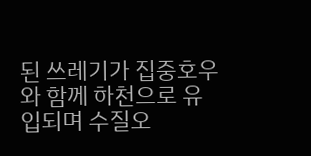된 쓰레기가 집중호우와 함께 하천으로 유입되며 수질오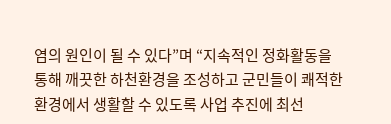염의 원인이 될 수 있다”며 “지속적인 정화활동을 통해 깨끗한 하천환경을 조성하고 군민들이 쾌적한 환경에서 생활할 수 있도록 사업 추진에 최선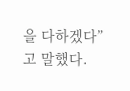을 다하겠다”고 말했다.